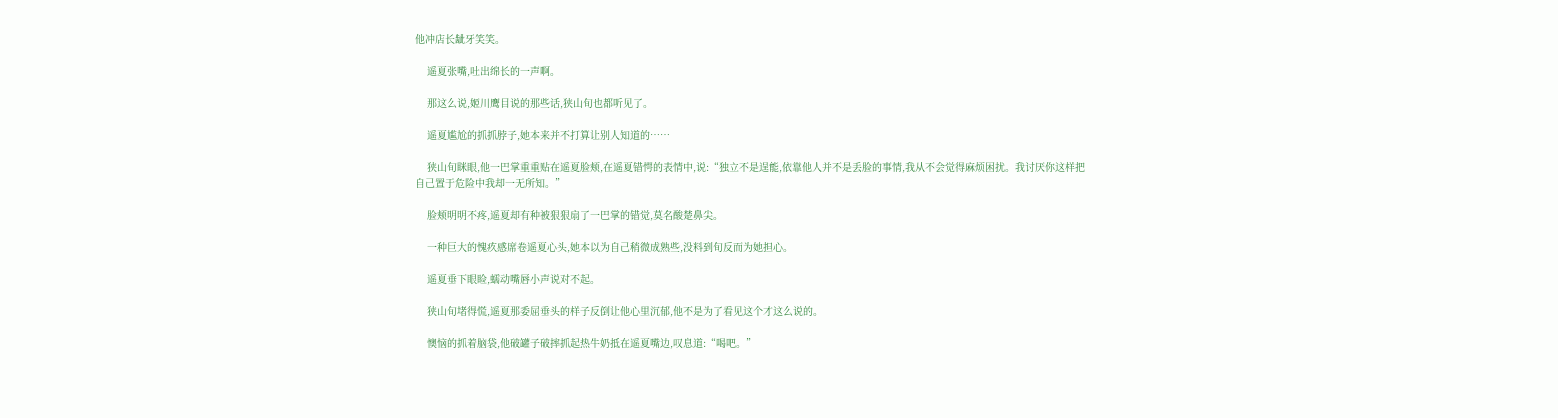他冲店长龇牙笑笑。

    遥夏张嘴,吐出绵长的一声啊。

    那这么说,姬川鹰目说的那些话,狭山旬也都听见了。

    遥夏尴尬的抓抓脖子,她本来并不打算让别人知道的……

    狭山旬眯眼,他一巴掌重重贴在遥夏脸颊,在遥夏错愕的表情中,说:“独立不是逞能,依靠他人并不是丢脸的事情,我从不会觉得麻烦困扰。我讨厌你这样把自己置于危险中我却一无所知。”

    脸颊明明不疼,遥夏却有种被狠狠扇了一巴掌的错觉,莫名酸楚鼻尖。

    一种巨大的愧疚感席卷遥夏心头,她本以为自己稍微成熟些,没料到旬反而为她担心。

    遥夏垂下眼睑,蠕动嘴唇小声说对不起。

    狭山旬堵得慌,遥夏那委屈垂头的样子反倒让他心里沉郁,他不是为了看见这个才这么说的。

    懊恼的抓着脑袋,他破罐子破摔抓起热牛奶抵在遥夏嘴边,叹息道:“喝吧。”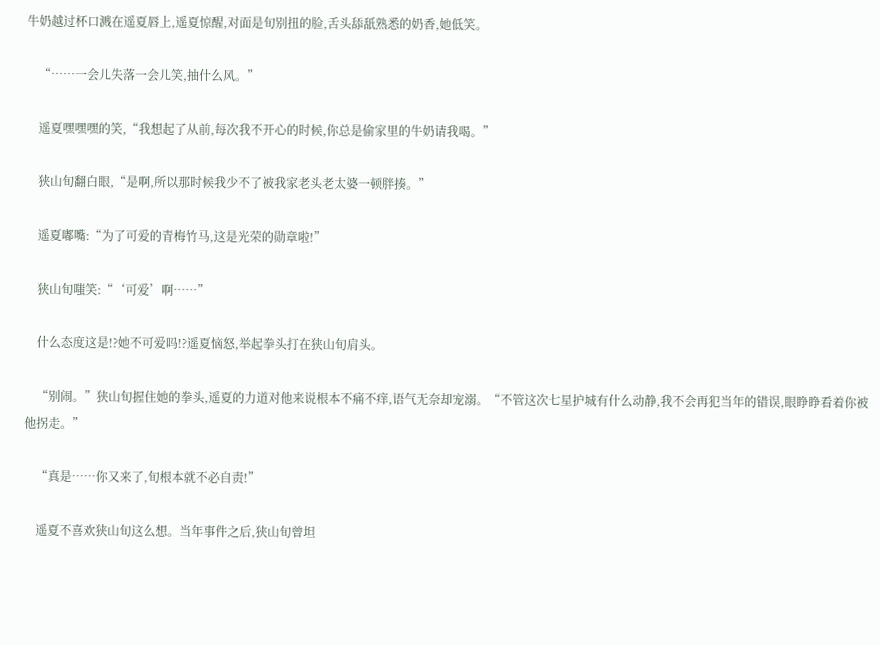牛奶越过杯口溅在遥夏唇上,遥夏惊醒,对面是旬别扭的脸,舌头舔舐熟悉的奶香,她低笑。

    “……一会儿失落一会儿笑,抽什么风。”

    遥夏嘿嘿嘿的笑,“我想起了从前,每次我不开心的时候,你总是偷家里的牛奶请我喝。”

    狭山旬翻白眼,“是啊,所以那时候我少不了被我家老头老太婆一顿胖揍。”

    遥夏嘟嘴:“为了可爱的青梅竹马,这是光荣的勋章啦!”

    狭山旬嗤笑:“‘可爱’啊……”

    什么态度这是!?她不可爱吗!?遥夏恼怒,举起拳头打在狭山旬肩头。

    “别闹。”狭山旬握住她的拳头,遥夏的力道对他来说根本不痛不痒,语气无奈却宠溺。“不管这次七星护城有什么动静,我不会再犯当年的错误,眼睁睁看着你被他拐走。”

    “真是……你又来了,旬根本就不必自责!”

    遥夏不喜欢狭山旬这么想。当年事件之后,狭山旬曾坦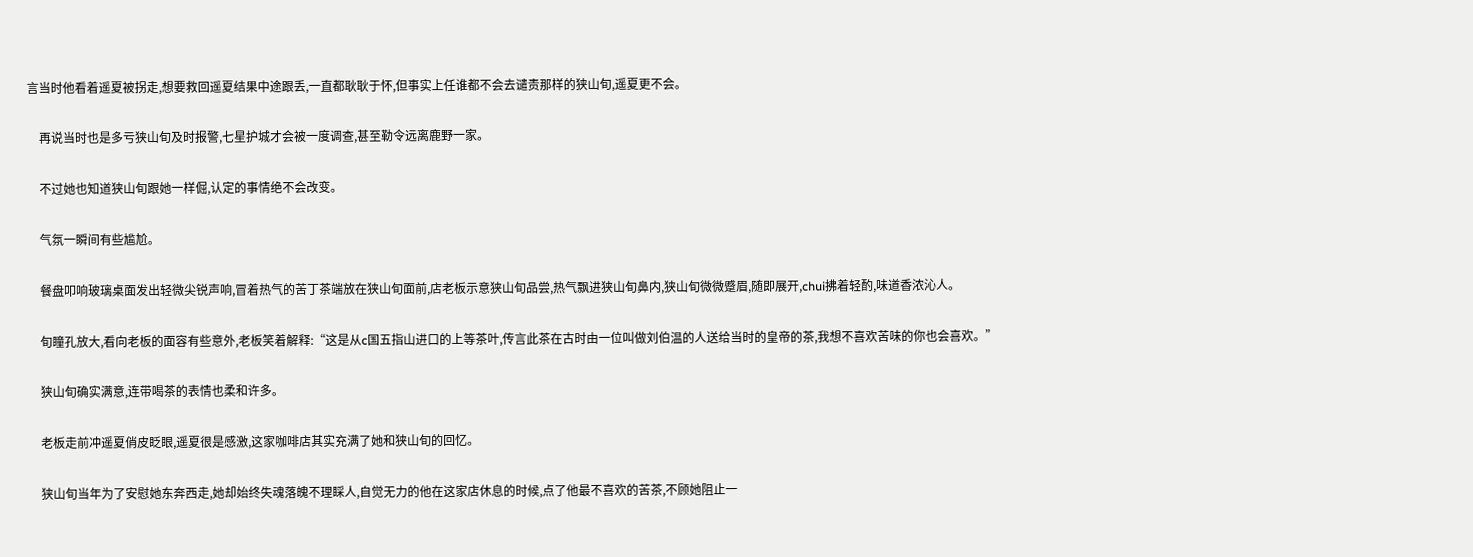言当时他看着遥夏被拐走,想要救回遥夏结果中途跟丢,一直都耿耿于怀,但事实上任谁都不会去谴责那样的狭山旬,遥夏更不会。

    再说当时也是多亏狭山旬及时报警,七星护城才会被一度调查,甚至勒令远离鹿野一家。

    不过她也知道狭山旬跟她一样倔,认定的事情绝不会改变。

    气氛一瞬间有些尴尬。

    餐盘叩响玻璃桌面发出轻微尖锐声响,冒着热气的苦丁茶端放在狭山旬面前,店老板示意狭山旬品尝,热气飘进狭山旬鼻内,狭山旬微微蹙眉,随即展开,chui拂着轻酌,味道香浓沁人。

    旬瞳孔放大,看向老板的面容有些意外,老板笑着解释:“这是从c国五指山进口的上等茶叶,传言此茶在古时由一位叫做刘伯温的人送给当时的皇帝的茶,我想不喜欢苦味的你也会喜欢。”

    狭山旬确实满意,连带喝茶的表情也柔和许多。

    老板走前冲遥夏俏皮眨眼,遥夏很是感激,这家咖啡店其实充满了她和狭山旬的回忆。

    狭山旬当年为了安慰她东奔西走,她却始终失魂落魄不理睬人,自觉无力的他在这家店休息的时候,点了他最不喜欢的苦茶,不顾她阻止一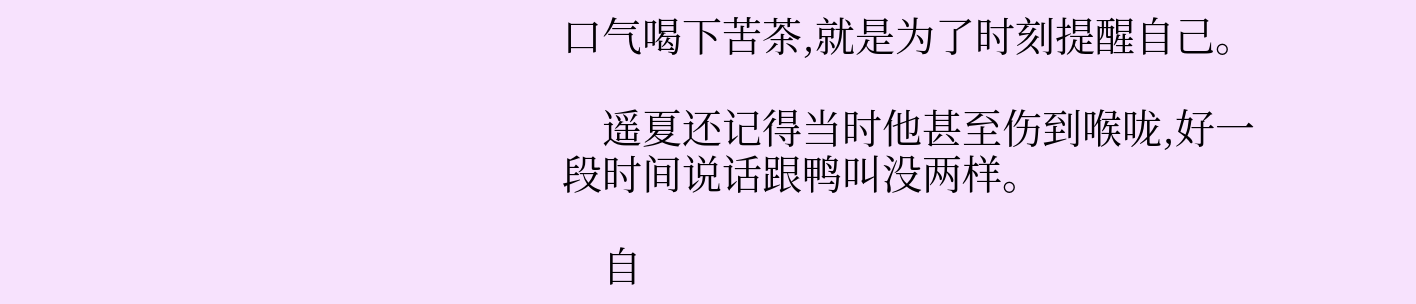口气喝下苦茶,就是为了时刻提醒自己。

    遥夏还记得当时他甚至伤到喉咙,好一段时间说话跟鸭叫没两样。

    自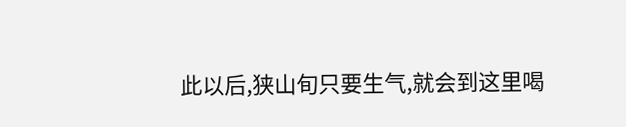此以后,狭山旬只要生气,就会到这里喝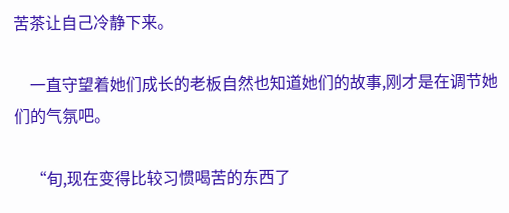苦茶让自己冷静下来。

    一直守望着她们成长的老板自然也知道她们的故事,刚才是在调节她们的气氛吧。

    “旬,现在变得比较习惯喝苦的东西了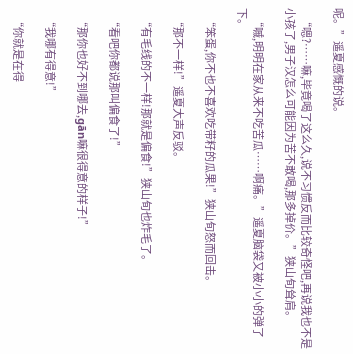呢。”遥夏感慨的说。

    “嗯?……嘛,毕竟喝了这么久,说不习惯反而比较奇怪吧,再说我也不是小孩了,男子汉怎么可能因为苦不敢喝,那多掉价。”狭山旬耸肩。

    “嘁,明明在家从来不吃苦瓜……啊痛。”遥夏脑袋又被小小的弹了下。

    “笨蛋,你不也不喜欢吃带籽的瓜果!”狭山旬怒而回击。

    “那不一样!”遥夏大声反驳。

    “有毛线的不一样!那就是偏食!”狭山旬也炸毛了。

    “看吧你都说那叫偏食了!”

    “那你也好不到哪去,gān嘛很得意的样子!”

    “我哪有得意!”

    “你就是在得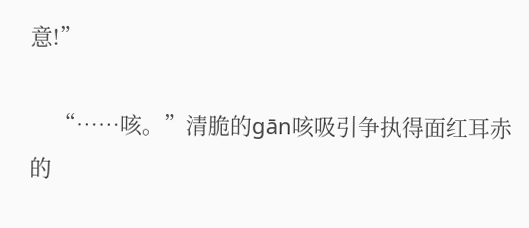意!”

    “……咳。”清脆的gān咳吸引争执得面红耳赤的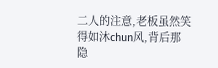二人的注意,老板虽然笑得如沐chun风,背后那隐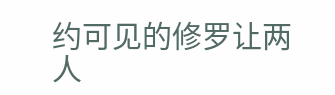约可见的修罗让两人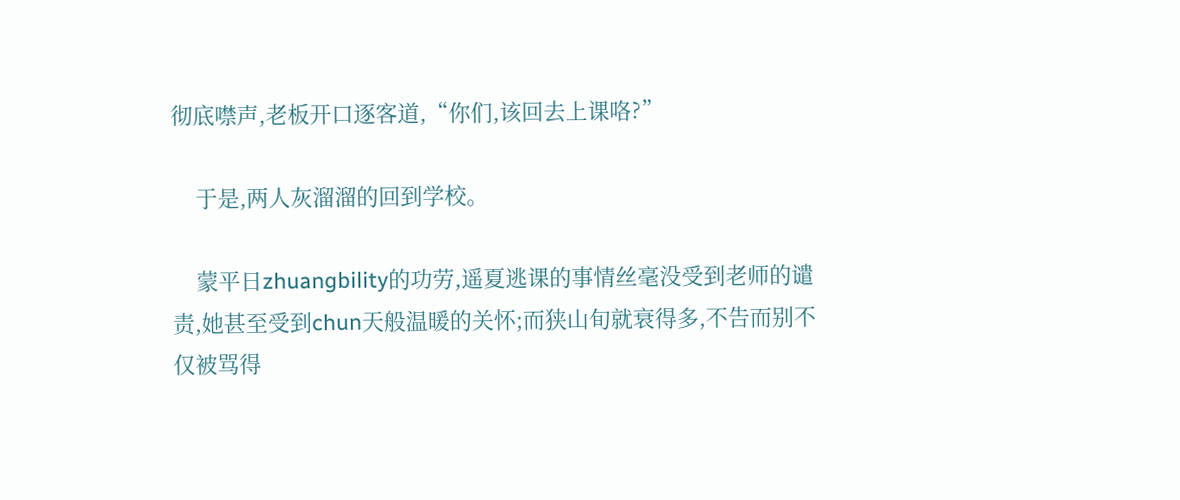彻底噤声,老板开口逐客道,“你们,该回去上课咯?”

    于是,两人灰溜溜的回到学校。

    蒙平日zhuangbility的功劳,遥夏逃课的事情丝毫没受到老师的谴责,她甚至受到chun天般温暖的关怀;而狭山旬就衰得多,不告而别不仅被骂得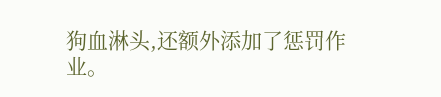狗血淋头,还额外添加了惩罚作业。